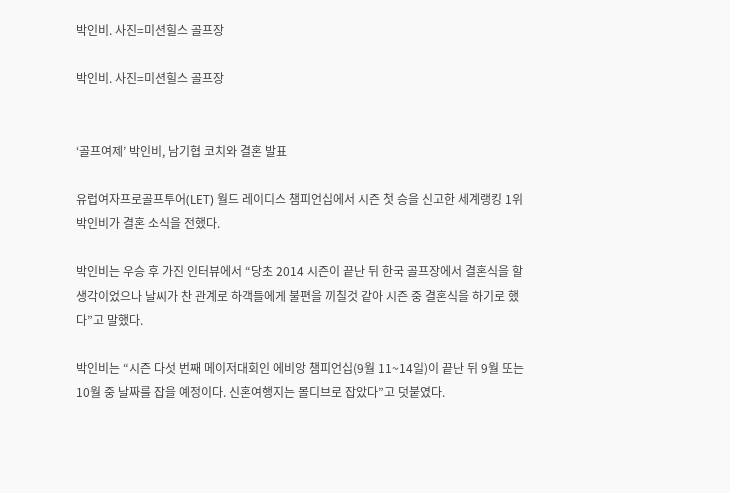박인비. 사진=미션힐스 골프장

박인비. 사진=미션힐스 골프장


‘골프여제’ 박인비, 남기협 코치와 결혼 발표

유럽여자프로골프투어(LET) 월드 레이디스 챔피언십에서 시즌 첫 승을 신고한 세계랭킹 1위 박인비가 결혼 소식을 전했다.

박인비는 우승 후 가진 인터뷰에서 “당초 2014 시즌이 끝난 뒤 한국 골프장에서 결혼식을 할 생각이었으나 날씨가 찬 관계로 하객들에게 불편을 끼칠것 같아 시즌 중 결혼식을 하기로 했다”고 말했다.

박인비는 “시즌 다섯 번째 메이저대회인 에비앙 챔피언십(9월 11~14일)이 끝난 뒤 9월 또는 10월 중 날짜를 잡을 예정이다. 신혼여행지는 몰디브로 잡았다”고 덧붙였다.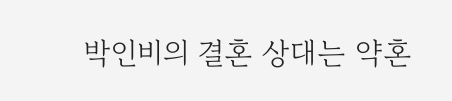박인비의 결혼 상대는 약혼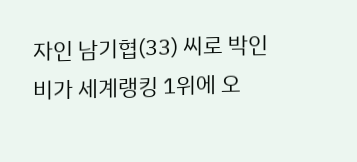자인 남기협(33) 씨로 박인비가 세계랭킹 1위에 오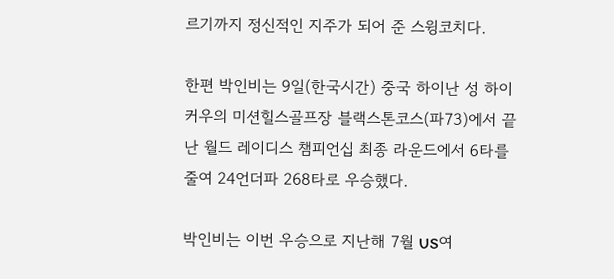르기까지 정신적인 지주가 되어 준 스윙코치다.

한편 박인비는 9일(한국시간) 중국 하이난 성 하이커우의 미션힐스골프장 블랙스톤코스(파73)에서 끝난 월드 레이디스 챔피언십 최종 라운드에서 6타를 줄여 24언더파 268타로 우승했다.

박인비는 이번 우승으로 지난해 7월 US여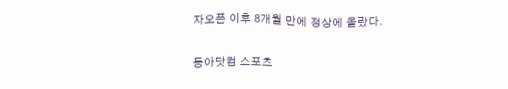자오픈 이후 8개월 만에 정상에 올랐다.

동아닷컴 스포츠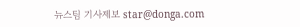뉴스팀 기사제보 star@donga.com